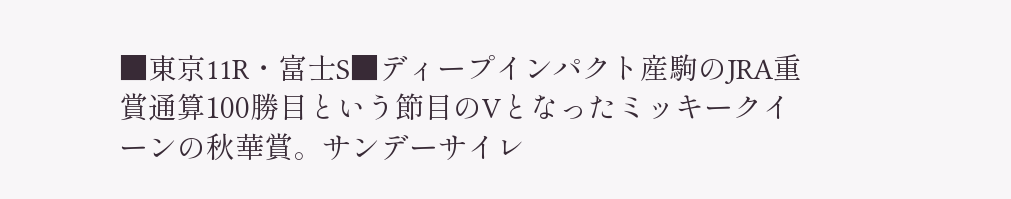■東京11R・富士S■ディープインパクト産駒のJRA重賞通算100勝目という節目のVとなったミッキークイーンの秋華賞。サンデーサイレ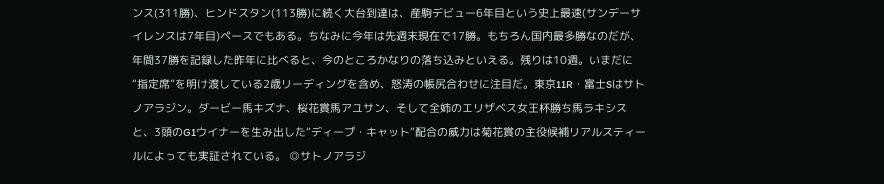ンス(311勝)、ヒンドスタン(113勝)に続く大台到達は、産駒デビュー6年目という史上最速(サンデーサイレンスは7年目)ペースでもある。ちなみに今年は先週末現在で17勝。もちろん国内最多勝なのだが、年間37勝を記録した昨年に比べると、今のところかなりの落ち込みといえる。残りは10週。いまだに“指定席”を明け渡している2歳リーディングを含め、怒涛の帳尻合わせに注目だ。東京11R・富士Sはサトノアラジン。ダービー馬キズナ、桜花賞馬アユサン、そして全姉のエリザベス女王杯勝ち馬ラキシスと、3頭のG1ウイナーを生み出した“ディープ・キャット“配合の威力は菊花賞の主役候補リアルスティールによっても実証されている。 ◎サトノアラジ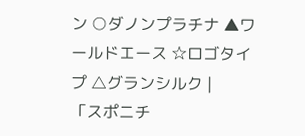ン ○ダノンプラチナ ▲ワールドエース ☆ロゴタイプ △グランシルク |
「スポニチ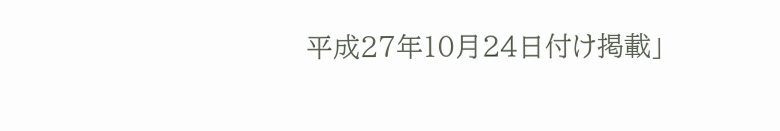平成27年10月24日付け掲載」